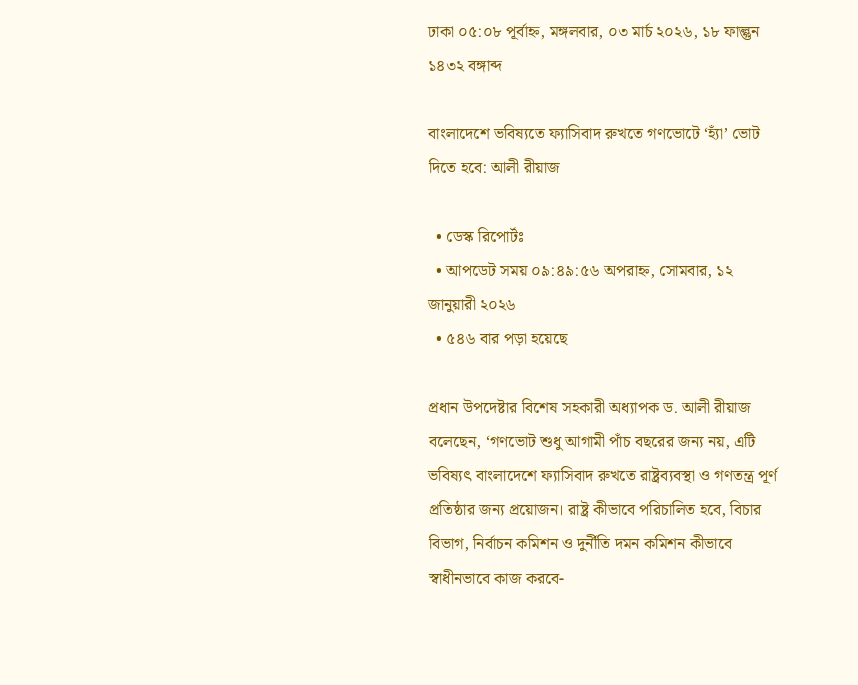ঢাকা ০৫:০৮ পূর্বাহ্ন, মঙ্গলবার, ০৩ মার্চ ২০২৬, ১৮ ফাল্গুন ১৪৩২ বঙ্গাব্দ

বাংলাদেশে ভবিষ্যতে ফ্যাসিবাদ রুখতে গণভোটে ‘হ্যাঁ’ ভোট দিতে হবে: আলী রীয়াজ

  • ডেস্ক রিপোর্টঃ
  • আপডেট সময় ০৯:৪৯:৫৬ অপরাহ্ন, সোমবার, ১২ জানুয়ারী ২০২৬
  • ৫৪৬ বার পড়া হয়েছে

প্রধান উপদেষ্টার বিশেষ সহকারী অধ্যাপক ড. আলী রীয়াজ বলেছেন, ‘গণভোট শুধু আগামী পাঁচ বছরের জন্য নয়, এটি ভবিষ্যৎ বাংলাদেশে ফ্যাসিবাদ রুখতে রাষ্ট্রব্যবস্থা ও গণতন্ত্র পূর্ণ প্রতিষ্ঠার জন্য প্রয়োজন। রাষ্ট্র কীভাবে পরিচালিত হবে, বিচার বিভাগ, নির্বাচন কমিশন ও দুর্নীতি দমন কমিশন কীভাবে স্বাধীনভাবে কাজ করবে-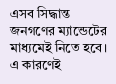এসব সিদ্ধান্ত জনগণের ম্যান্ডেটের মাধ্যমেই নিতে হবে। এ কারণেই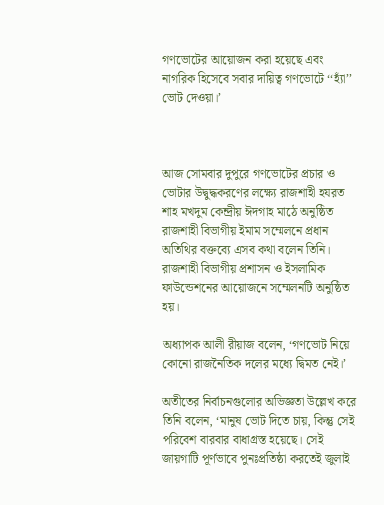গণভোটের আয়োজন করা হয়েছে এবং নাগরিক হিসেবে সবার দায়িত্ব গণভোটে ‘‘হ্যাঁ’’ ভোট দেওয়া।’



আজ সোমবার দুপুরে গণভোটের প্রচার ও ভোটার উদ্বুদ্ধকরণের লক্ষ্যে রাজশাহী হযরত শাহ মখদুম কেন্দ্রীয় ঈদগাহ মাঠে অনুষ্ঠিত রাজশাহী বিভাগীয় ইমাম সম্মেলনে প্রধান অতিথির বক্তব্যে এসব কথা বলেন তিনি। রাজশাহী বিভাগীয় প্রশাসন ও ইসলামিক ফাউন্ডেশনের আয়োজনে সম্মেলনটি অনুষ্ঠিত হয়।

অধ্যাপক আলী রীয়াজ বলেন, ‘গণভোট নিয়ে কোনো রাজনৈতিক দলের মধ্যে দ্বিমত নেই।’

অতীতের নির্বাচনগুলোর অভিজ্ঞতা উল্লেখ করে তিনি বলেন, ‘মানুষ ভোট দিতে চায়, কিন্তু সেই পরিবেশ বারবার বাধাগ্রস্ত হয়েছে। সেই জায়গাটি পূর্ণভাবে পুনঃপ্রতিষ্ঠা করতেই জুলাই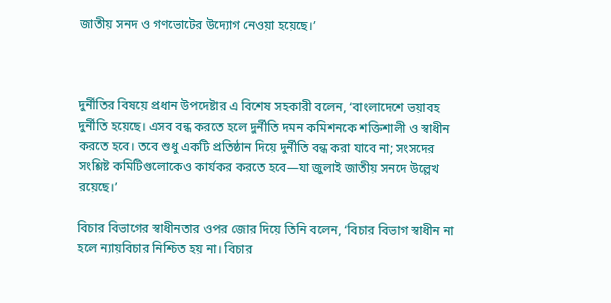জাতীয় সনদ ও গণভোটের উদ্যোগ নেওয়া হয়েছে।’



দুর্নীতির বিষয়ে প্রধান উপদেষ্টার এ বিশেষ সহকারী বলেন, ‘বাংলাদেশে ভয়াবহ দুর্নীতি হয়েছে। এসব বন্ধ করতে হলে দুর্নীতি দমন কমিশনকে শক্তিশালী ও স্বাধীন করতে হবে। তবে শুধু একটি প্রতিষ্ঠান দিয়ে দুর্নীতি বন্ধ করা যাবে না; সংসদের সংশ্লিষ্ট কমিটিগুলোকেও কার্যকর করতে হবে—যা জুলাই জাতীয় সনদে উল্লেখ রয়েছে।’

বিচার বিভাগের স্বাধীনতার ওপর জোর দিয়ে তিনি বলেন, ‘বিচার বিভাগ স্বাধীন না হলে ন্যায়বিচার নিশ্চিত হয় না। বিচার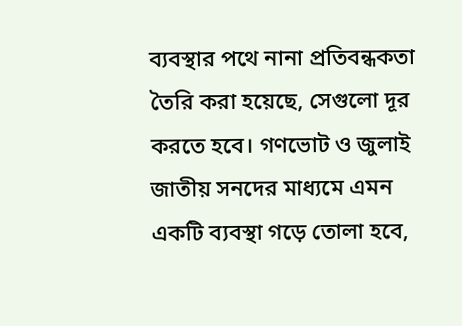ব্যবস্থার পথে নানা প্রতিবন্ধকতা তৈরি করা হয়েছে, সেগুলো দূর করতে হবে। গণভোট ও জুলাই জাতীয় সনদের মাধ্যমে এমন একটি ব্যবস্থা গড়ে তোলা হবে,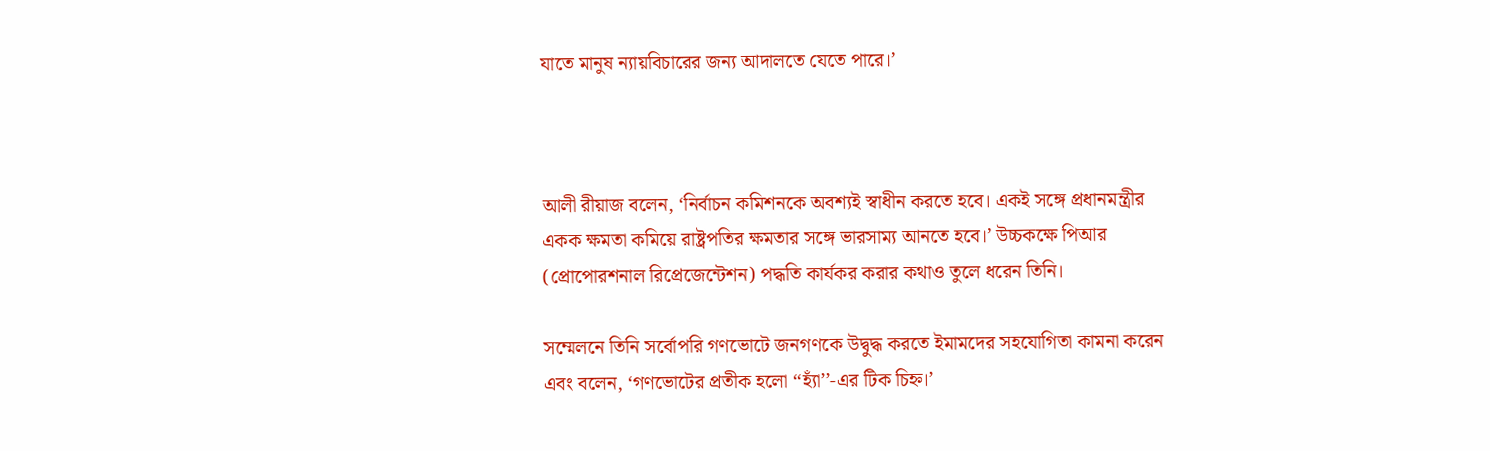যাতে মানুষ ন্যায়বিচারের জন্য আদালতে যেতে পারে।’



আলী রীয়াজ বলেন, ‘নির্বাচন কমিশনকে অবশ্যই স্বাধীন করতে হবে। একই সঙ্গে প্রধানমন্ত্রীর একক ক্ষমতা কমিয়ে রাষ্ট্রপতির ক্ষমতার সঙ্গে ভারসাম্য আনতে হবে।’ উচ্চকক্ষে পিআর (প্রোপোরশনাল রিপ্রেজেন্টেশন) পদ্ধতি কার্যকর করার কথাও তুলে ধরেন তিনি।

সম্মেলনে তিনি সর্বোপরি গণভোটে জনগণকে উদ্বুদ্ধ করতে ইমামদের সহযোগিতা কামনা করেন এবং বলেন, ‘গণভোটের প্রতীক হলো ‘‘হ্যাঁ’’-এর টিক চিহ্ন।’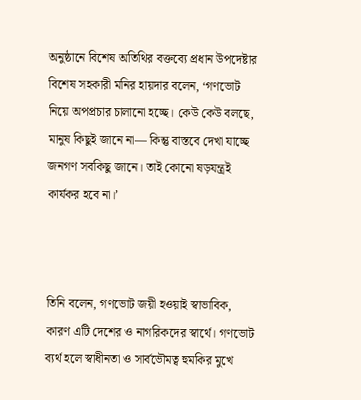অনুষ্ঠানে বিশেষ অতিথির বক্তব্যে প্রধান উপদেষ্টার বিশেষ সহকারী মনির হায়দার বলেন, ‘গণভোট নিয়ে অপপ্রচার চালানো হচ্ছে। কেউ কেউ বলছে, মানুষ কিছুই জানে না— কিন্তু বাস্তবে দেখা যাচ্ছে জনগণ সবকিছু জানে। তাই কোনো ষড়যন্ত্রই কার্যকর হবে না।’



তিনি বলেন, গণভোট জয়ী হওয়াই স্বাভাবিক, কারণ এটি দেশের ও নাগরিকদের স্বার্থে। গণভোট ব্যর্থ হলে স্বাধীনতা ও সার্বভৌমত্ব হুমকির মুখে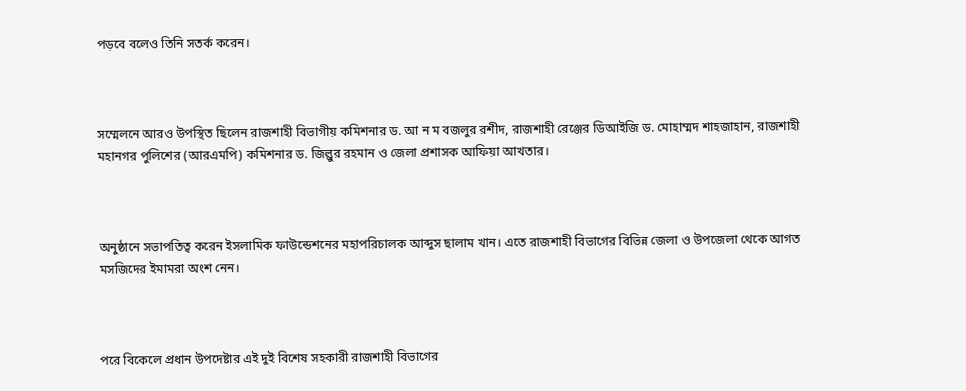পড়বে বলেও তিনি সতর্ক করেন।



সম্মেলনে আরও উপস্থিত ছিলেন রাজশাহী বিভাগীয় কমিশনার ড. আ ন ম বজলুর রশীদ, রাজশাহী রেঞ্জের ডিআইজি ড. মোহাম্মদ শাহজাহান, রাজশাহী মহানগর পুলিশের (আরএমপি) কমিশনার ড. জিল্লুর রহমান ও জেলা প্রশাসক আফিয়া আখতার।



অনুষ্ঠানে সভাপতিত্ব করেন ইসলামিক ফাউন্ডেশনের মহাপরিচালক আব্দুস ছালাম খান। এতে রাজশাহী বিভাগের বিভিন্ন জেলা ও উপজেলা থেকে আগত মসজিদের ইমামরা অংশ নেন।



পরে বিকেলে প্রধান উপদেষ্টার এই দুই বিশেষ সহকারী রাজশাহী বিভাগের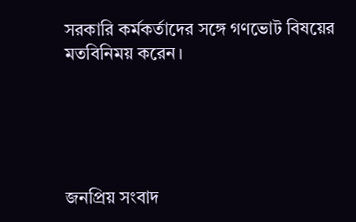সরকারি কর্মকর্তাদের সঙ্গে গণভোট বিষয়ের মতবিনিময় করেন।





জনপ্রিয় সংবাদ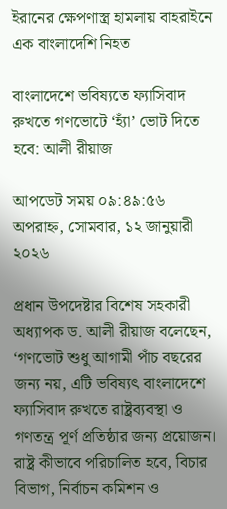ইরানের ক্ষেপণাস্ত্র হামলায় বাহরাইনে এক বাংলাদেশি নিহত

বাংলাদেশে ভবিষ্যতে ফ্যাসিবাদ রুখতে গণভোটে ‘হ্যাঁ’ ভোট দিতে হবে: আলী রীয়াজ

আপডেট সময় ০৯:৪৯:৫৬ অপরাহ্ন, সোমবার, ১২ জানুয়ারী ২০২৬

প্রধান উপদেষ্টার বিশেষ সহকারী অধ্যাপক ড. আলী রীয়াজ বলেছেন, ‘গণভোট শুধু আগামী পাঁচ বছরের জন্য নয়, এটি ভবিষ্যৎ বাংলাদেশে ফ্যাসিবাদ রুখতে রাষ্ট্রব্যবস্থা ও গণতন্ত্র পূর্ণ প্রতিষ্ঠার জন্য প্রয়োজন। রাষ্ট্র কীভাবে পরিচালিত হবে, বিচার বিভাগ, নির্বাচন কমিশন ও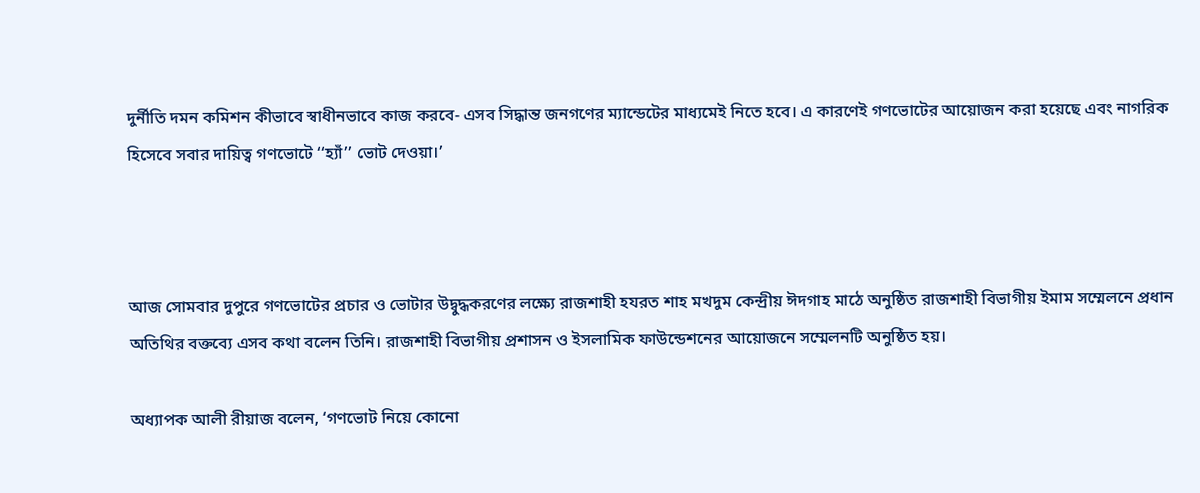দুর্নীতি দমন কমিশন কীভাবে স্বাধীনভাবে কাজ করবে- এসব সিদ্ধান্ত জনগণের ম্যান্ডেটের মাধ্যমেই নিতে হবে। এ কারণেই গণভোটের আয়োজন করা হয়েছে এবং নাগরিক হিসেবে সবার দায়িত্ব গণভোটে ‘‘হ্যাঁ’’ ভোট দেওয়া।’



আজ সোমবার দুপুরে গণভোটের প্রচার ও ভোটার উদ্বুদ্ধকরণের লক্ষ্যে রাজশাহী হযরত শাহ মখদুম কেন্দ্রীয় ঈদগাহ মাঠে অনুষ্ঠিত রাজশাহী বিভাগীয় ইমাম সম্মেলনে প্রধান অতিথির বক্তব্যে এসব কথা বলেন তিনি। রাজশাহী বিভাগীয় প্রশাসন ও ইসলামিক ফাউন্ডেশনের আয়োজনে সম্মেলনটি অনুষ্ঠিত হয়।

অধ্যাপক আলী রীয়াজ বলেন, ‘গণভোট নিয়ে কোনো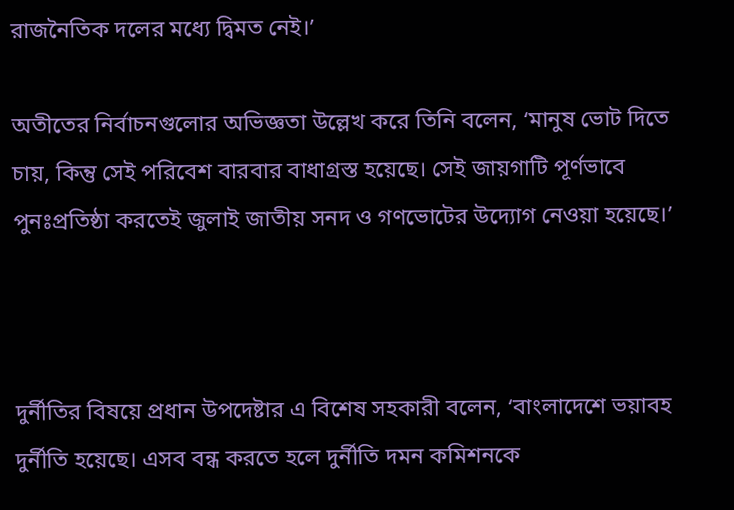রাজনৈতিক দলের মধ্যে দ্বিমত নেই।’

অতীতের নির্বাচনগুলোর অভিজ্ঞতা উল্লেখ করে তিনি বলেন, ‘মানুষ ভোট দিতে চায়, কিন্তু সেই পরিবেশ বারবার বাধাগ্রস্ত হয়েছে। সেই জায়গাটি পূর্ণভাবে পুনঃপ্রতিষ্ঠা করতেই জুলাই জাতীয় সনদ ও গণভোটের উদ্যোগ নেওয়া হয়েছে।’



দুর্নীতির বিষয়ে প্রধান উপদেষ্টার এ বিশেষ সহকারী বলেন, ‘বাংলাদেশে ভয়াবহ দুর্নীতি হয়েছে। এসব বন্ধ করতে হলে দুর্নীতি দমন কমিশনকে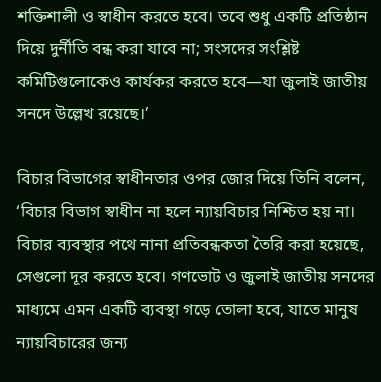শক্তিশালী ও স্বাধীন করতে হবে। তবে শুধু একটি প্রতিষ্ঠান দিয়ে দুর্নীতি বন্ধ করা যাবে না; সংসদের সংশ্লিষ্ট কমিটিগুলোকেও কার্যকর করতে হবে—যা জুলাই জাতীয় সনদে উল্লেখ রয়েছে।’

বিচার বিভাগের স্বাধীনতার ওপর জোর দিয়ে তিনি বলেন, ‘বিচার বিভাগ স্বাধীন না হলে ন্যায়বিচার নিশ্চিত হয় না। বিচার ব্যবস্থার পথে নানা প্রতিবন্ধকতা তৈরি করা হয়েছে, সেগুলো দূর করতে হবে। গণভোট ও জুলাই জাতীয় সনদের মাধ্যমে এমন একটি ব্যবস্থা গড়ে তোলা হবে, যাতে মানুষ ন্যায়বিচারের জন্য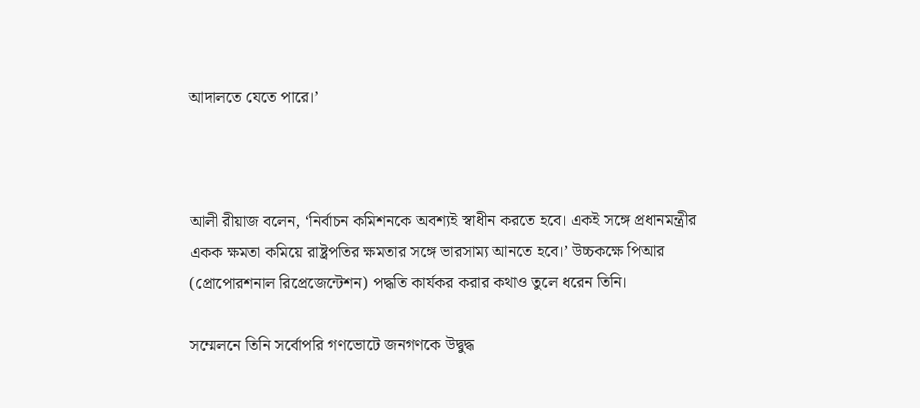আদালতে যেতে পারে।’



আলী রীয়াজ বলেন, ‘নির্বাচন কমিশনকে অবশ্যই স্বাধীন করতে হবে। একই সঙ্গে প্রধানমন্ত্রীর একক ক্ষমতা কমিয়ে রাষ্ট্রপতির ক্ষমতার সঙ্গে ভারসাম্য আনতে হবে।’ উচ্চকক্ষে পিআর (প্রোপোরশনাল রিপ্রেজেন্টেশন) পদ্ধতি কার্যকর করার কথাও তুলে ধরেন তিনি।

সম্মেলনে তিনি সর্বোপরি গণভোটে জনগণকে উদ্বুদ্ধ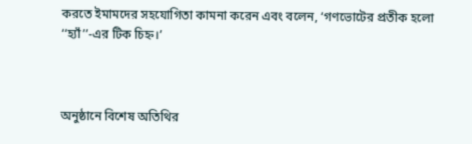করতে ইমামদের সহযোগিতা কামনা করেন এবং বলেন, ‘গণভোটের প্রতীক হলো ‘‘হ্যাঁ’’-এর টিক চিহ্ন।’



অনুষ্ঠানে বিশেষ অতিথির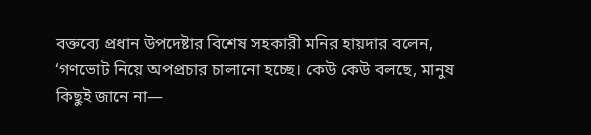বক্তব্যে প্রধান উপদেষ্টার বিশেষ সহকারী মনির হায়দার বলেন, ‘গণভোট নিয়ে অপপ্রচার চালানো হচ্ছে। কেউ কেউ বলছে, মানুষ কিছুই জানে না—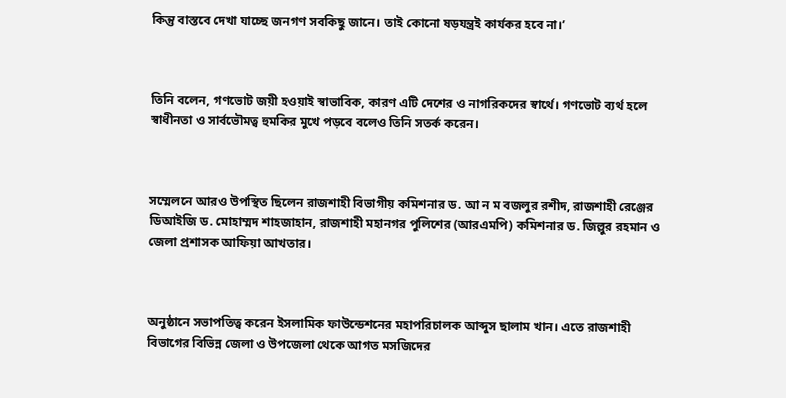কিন্তু বাস্তবে দেখা যাচ্ছে জনগণ সবকিছু জানে। তাই কোনো ষড়যন্ত্রই কার্যকর হবে না।’



তিনি বলেন, গণভোট জয়ী হওয়াই স্বাভাবিক, কারণ এটি দেশের ও নাগরিকদের স্বার্থে। গণভোট ব্যর্থ হলে স্বাধীনতা ও সার্বভৌমত্ব হুমকির মুখে পড়বে বলেও তিনি সতর্ক করেন।



সম্মেলনে আরও উপস্থিত ছিলেন রাজশাহী বিভাগীয় কমিশনার ড. আ ন ম বজলুর রশীদ, রাজশাহী রেঞ্জের ডিআইজি ড. মোহাম্মদ শাহজাহান, রাজশাহী মহানগর পুলিশের (আরএমপি) কমিশনার ড. জিল্লুর রহমান ও জেলা প্রশাসক আফিয়া আখতার।



অনুষ্ঠানে সভাপতিত্ব করেন ইসলামিক ফাউন্ডেশনের মহাপরিচালক আব্দুস ছালাম খান। এতে রাজশাহী বিভাগের বিভিন্ন জেলা ও উপজেলা থেকে আগত মসজিদের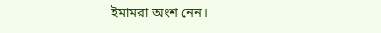ইমামরা অংশ নেন।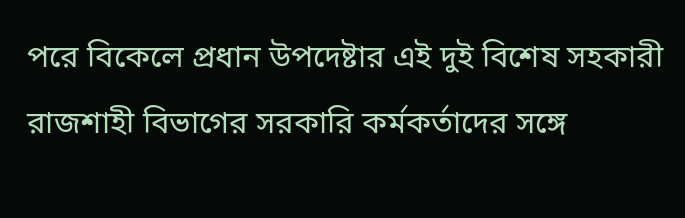পরে বিকেলে প্রধান উপদেষ্টার এই দুই বিশেষ সহকারী রাজশাহী বিভাগের সরকারি কর্মকর্তাদের সঙ্গে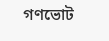গণভোট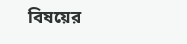বিষয়ের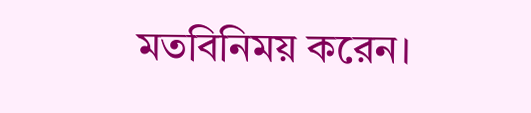মতবিনিময় করেন।